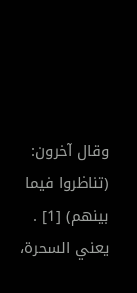وقال آخرون: (تناظروا فيما بينهم) [1] . يعني السحرة،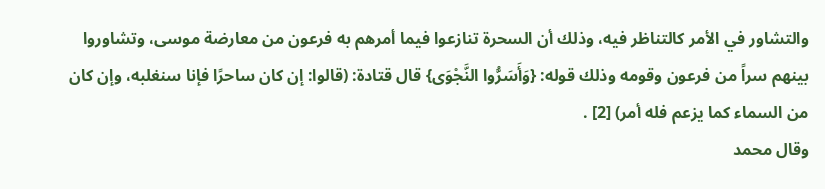والتشاور في الأمر كالتناظر فيه، وذلك أن السحرة تنازعوا فيما أمرهم به فرعون من معارضة موسى، وتشاوروا بينهم سراً من فرعون وقومه وذلك قوله: {وَأَسَرُّوا النَّجْوَى} قال قتادة: (قالوا: إن كان ساحرًا فإنا سنغلبه، وإن كان من السماء كما يزعم فله أمر) [2] .
وقال محمد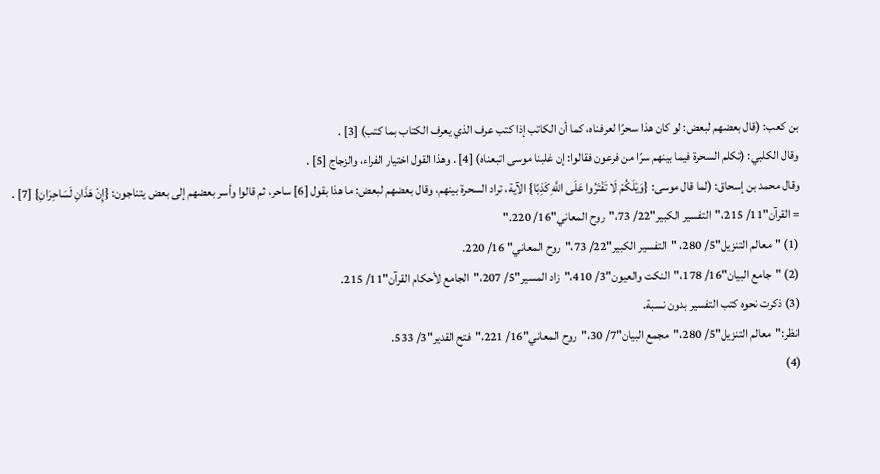بن كعب: (قال بعضهم لبعض: لو كان هذا سحرًا لعرفناه، كما أن الكاتب إذا كتب عرف الذي يعرف الكتاب بما كتب) [3] .
وقال الكلبي: (تكلم السحرة فيما بينهم سرًا من فرعون فقالوا: إن غلبنا موسى اتبعناه) [4] . وهذا القول اختيار الفراء، والزجاج [5] .
وقال محمد بن إسحاق: (لما قال موسى: {وَيْلَكُمْ لَا تَفْتَرُوا عَلَى اللَّهِ كَذِبًا} الآية، تراد السحرة بينهم، وقال بعضهم لبعض: ما هذا بقول [6] ساحر، ثم قالوا وأسر بعضهم إلى بعض يتناجون: {إِنْ هَذَانِ لَسَاحِرَانِ} [7] .
= القرآن"11/ 215،"التفسير الكبير"22/ 73،"روح المعاني"16/ 220."
(1) "معالم التنزيل"5/ 280، "التفسير الكبير"22/ 73،"روح المعاني" 16/ 220.
(2) "جامع البيان"16/ 178،"النكت والعيون"3/ 410،"زاد المسير"5/ 207،"الجامع لأحكام القرآن"11/ 215.
(3) ذكرت نحوه كتب التفسير بدون نسبة.
انظر:"معالم التنزيل"5/ 280،"مجمع البيان"7/ 30،"روح المعاني"16/ 221،"فتح القدير"3/ 533.
(4)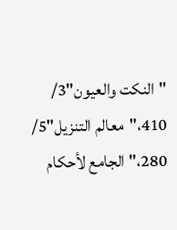"النكت والعيون"3/ 410،"معالم التنزيل"5/ 280،"الجامع لأحكام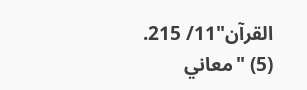القرآن"11/ 215.
(5) "معاني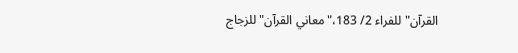القرآن"للفراء 2/ 183،"معاني القرآن"للزجاج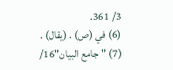3/ 361.
(6) في (ص) . (يقال) .
(7) "جامع البيان"16/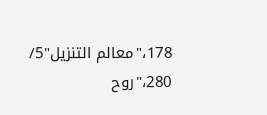178،"معالم التنزيل"5/ 280،"روح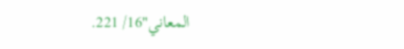المعاني"16/ 221.